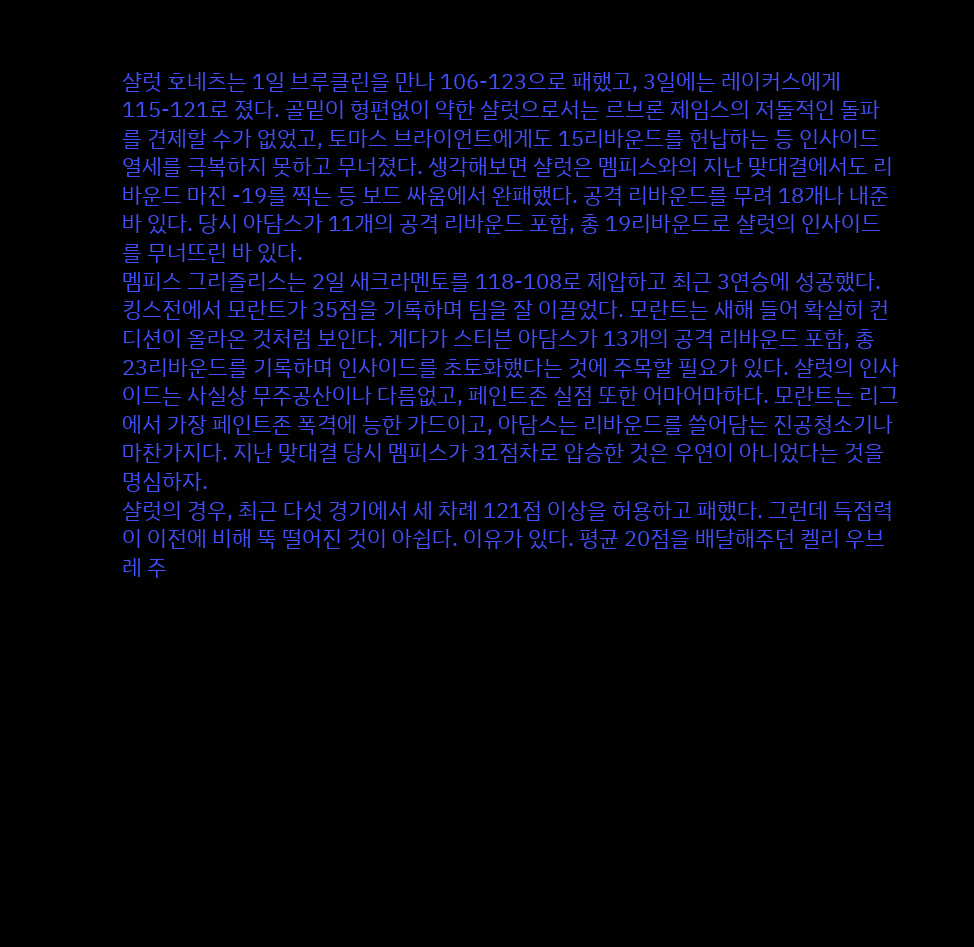샬럿 호네츠는 1일 브루클린을 만나 106-123으로 패했고, 3일에는 레이커스에게 115-121로 졌다. 골밑이 형편없이 약한 샬럿으로서는 르브론 제임스의 저돌적인 돌파를 견제할 수가 없었고, 토마스 브라이언트에게도 15리바운드를 헌납하는 등 인사이드 열세를 극복하지 못하고 무너졌다. 생각해보면 샬럿은 멤피스와의 지난 맞대결에서도 리바운드 마진 -19를 찍는 등 보드 싸움에서 완패했다. 공격 리바운드를 무려 18개나 내준 바 있다. 당시 아담스가 11개의 공격 리바운드 포함, 총 19리바운드로 샬럿의 인사이드를 무너뜨린 바 있다.
멤피스 그리즐리스는 2일 새크라멘토를 118-108로 제압하고 최근 3연승에 성공했다. 킹스전에서 모란트가 35점을 기록하며 팀을 잘 이끌었다. 모란트는 새해 들어 확실히 컨디션이 올라온 것처럼 보인다. 게다가 스티븐 아담스가 13개의 공격 리바운드 포함, 총 23리바운드를 기록하며 인사이드를 초토화했다는 것에 주목할 필요가 있다. 샬럿의 인사이드는 사실상 무주공산이나 다름없고, 페인트존 실점 또한 어마어마하다. 모란트는 리그에서 가장 페인트존 폭격에 능한 가드이고, 아담스는 리바운드를 쓸어담는 진공청소기나 마찬가지다. 지난 맞대결 당시 멤피스가 31점차로 압승한 것은 우연이 아니었다는 것을 명심하자.
샬럿의 경우, 최근 다섯 경기에서 세 차례 121점 이상을 허용하고 패했다. 그런데 득점력이 이전에 비해 뚝 떨어진 것이 아쉽다. 이유가 있다. 평균 20점을 배달해주던 켈리 우브레 주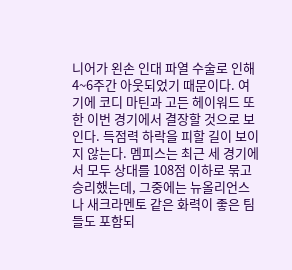니어가 왼손 인대 파열 수술로 인해 4~6주간 아웃되었기 때문이다. 여기에 코디 마틴과 고든 헤이워드 또한 이번 경기에서 결장할 것으로 보인다. 득점력 하락을 피할 길이 보이지 않는다. 멤피스는 최근 세 경기에서 모두 상대를 108점 이하로 묶고 승리했는데, 그중에는 뉴올리언스나 새크라멘토 같은 화력이 좋은 팀들도 포함되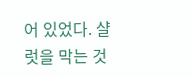어 있었다. 샬럿을 막는 것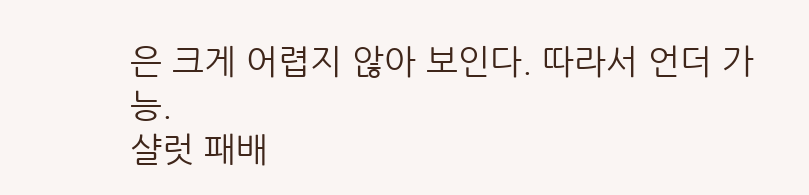은 크게 어렵지 않아 보인다. 따라서 언더 가능.
샬럿 패배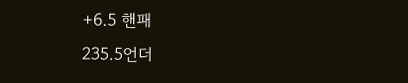+6.5 핸패
235.5언더